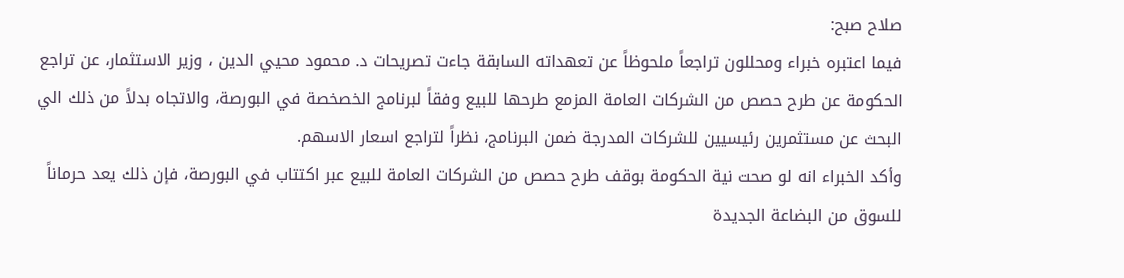صلاح صبح:
فيما اعتبره خبراء ومحللون تراجعاً ملحوظاً عن تعهداته السابقة جاءت تصريحات د. محمود محيي الدين ، وزير الاستثمار، عن تراجع الحكومة عن طرح حصص من الشركات العامة المزمع طرحها للبيع وفقاً لبرنامج الخصخصة في البورصة، والاتجاه بدلاً من ذلك الي البحث عن مستثمرين رئيسيين للشركات المدرجة ضمن البرنامج، نظراً لتراجع اسعار الاسهم.
وأكد الخبراء انه لو صحت نية الحكومة بوقف طرح حصص من الشركات العامة للبيع عبر اكتتاب في البورصة، فإن ذلك يعد حرماناً للسوق من البضاعة الجديدة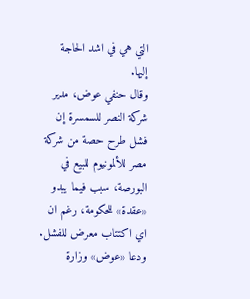التي هي في اشد الحاجة إليها.
وقال حنفي عوض، مدير شركة النصر للسمسرة إن فشل طرح حصة من شركة مصر للألمونيوم للبيع في البورصة، سبب فيما يبدو «عقدة» للحكومة، رغم ان اي اكتتاب معرض للفشل.
ودعا «عوض» وزارة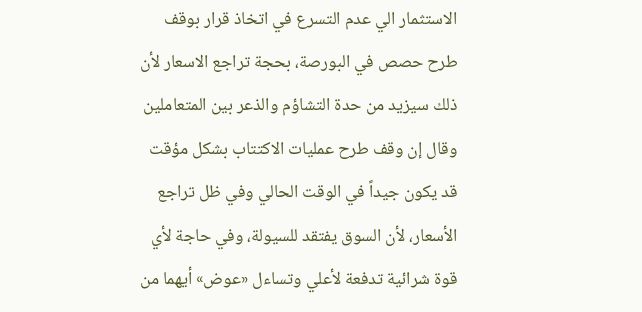الاستثمار الي عدم التسرع في اتخاذ قرار بوقف طرح حصص في البورصة، بحجة تراجع الاسعار لأن ذلك سيزيد من حدة التشاؤم والذعر بين المتعاملين وقال إن وقف طرح عمليات الاكتتاب بشكل مؤقت قد يكون جيداً في الوقت الحالي وفي ظل تراجع الأسعار، لأن السوق يفتقد للسيولة، وفي حاجة لأي قوة شرائية تدفعة لأعلي وتساءل «عوض» أيهما من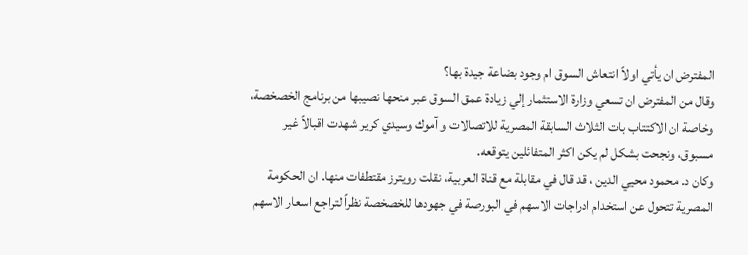المفترض ان يأتي اولاً انتعاش السوق ام وجود بضاعة جيدة بها؟
وقال من المفترض ان تسعي وزارة الاستثمار إلي زيادة عمق السوق عبر منحها نصيبها من برنامج الخصخصة، وخاصة ان الاكتتاب بات الثلاث السابقة المصرية للاتصالات و آموك وسيدي كرير شهدت اقبالاً غير مسبوق، ونجحت بشكل لم يكن اكثر المتفائلين يتوقعه.
وكان د. محمود محيي الدين ، قد قال في مقابلة مع قناة العربية، نقلت رويترز مقتطفات منها. ان الحكومة المصرية تتحول عن استخدام ادراجات الاسهم في البورصة في جهودها للخصخصة نظراً لتراجع اسعار الاسهم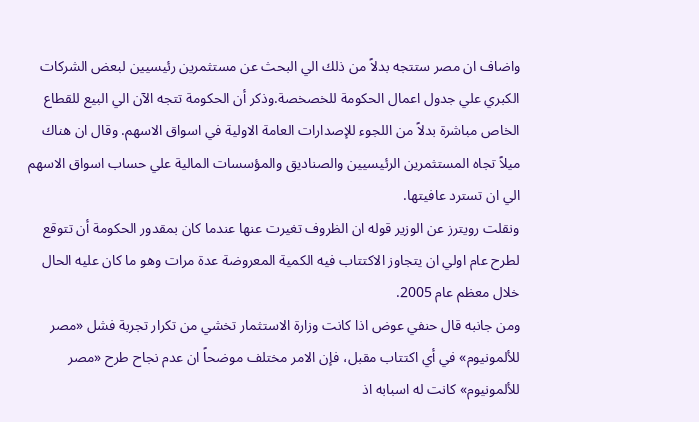واضاف ان مصر ستتجه بدلاً من ذلك الي البحث عن مستثمرين رئيسيين لبعض الشركات الكبري علي جدول اعمال الحكومة للخصخصة.وذكر أن الحكومة تتجه الآن الي البيع للقطاع الخاص مباشرة بدلاً من اللجوء للإصدارات العامة الاولية في اسواق الاسهم. وقال ان هناك ميلاً تجاه المستثمرين الرئيسيين والصناديق والمؤسسات المالية علي حساب اسواق الاسهم الي ان تسترد عافيتها.
ونقلت رويترز عن الوزير قوله ان الظروف تغيرت عنها عندما كان بمقدور الحكومة أن تتوقع لطرح عام اولي ان يتجاوز الاكتتاب فيه الكمية المعروضة عدة مرات وهو ما كان عليه الحال خلال معظم عام 2005.
ومن جانبه قال حنفي عوض اذا كانت وزارة الاستثمار تخشي من تكرار تجربة فشل «مصر للألمونيوم» في أي اكتتاب مقبل، فإن الامر مختلف موضحاً ان عدم نجاح طرح «مصر للألمونيوم» كانت له اسبابه اذ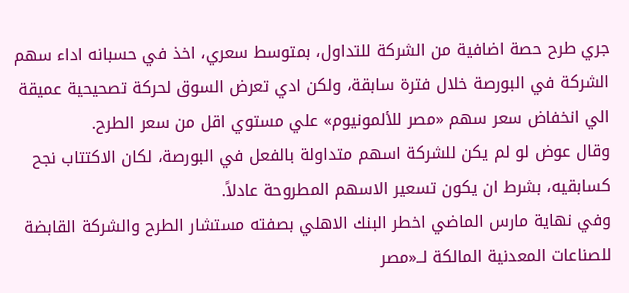جري طرح حصة اضافية من الشركة للتداول، بمتوسط سعري، اخذ في حسبانه اداء سهم الشركة في البورصة خلال فترة سابقة، ولكن ادي تعرض السوق لحركة تصحيحية عميقة الي انخفاض سعر سهم «مصر للألمونيوم» علي مستوي اقل من سعر الطرح.
وقال عوض لو لم يكن للشركة اسهم متداولة بالفعل في البورصة، لكان الاكتتاب نجح كسابقيه، بشرط ان يكون تسعير الاسهم المطروحة عادلاً.
وفي نهاية مارس الماضي اخطر البنك الاهلي بصفته مستشار الطرح والشركة القابضة للصناعات المعدنية المالكة لــ«مصر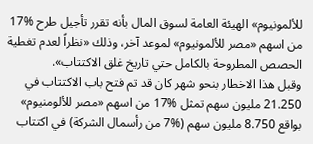للألمونيوم» الهيئة العامة لسوق المال بأنه تقرر تأجيل طرح %17 من اسهم «مصر للألمونيوم» لموعد آخر، وذلك «نظراً لعدم تغطية الحصص المطروحة بالكامل حتي تاريخ غلق الاكتتاب».
وقبل هذا الاخطار بنحو شهر كان قد تم فتح باب الاكتتاب في 21.250 مليون سهم تمثل %17 من اسهم «مصر للألومنيوم» بواقع 8.750 مليون سهم (%7 من رأسمال الشركة) في اكتتاب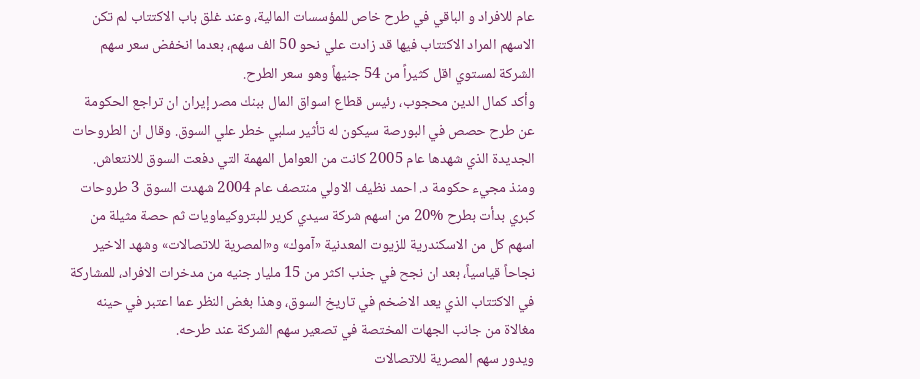عام للافراد و الباقي في طرح خاص للمؤسسات المالية، وعند غلق باب الاكتتاب لم تكن الاسهم المراد الاكتتاب فيها قد زادت علي نحو 50 الف سهم، بعدما انخفض سعر سهم الشركة لمستوي اقل كثيراً من 54 جنيهاً وهو سعر الطرح.
وأكد كمال الدين محجوب، رئيس قطاع اسواق المال ببنك مصر إيران ان تراجع الحكومة عن طرح حصص في البورصة سيكون له تأثير سلبي خطر علي السوق. وقال ان الطروحات الجديدة الذي شهدها عام 2005 كانت من العوامل المهمة التي دفعت السوق للانتعاش.
ومنذ مجيء حكومة د. احمد نظيف الاولي منتصف عام 2004 شهدت السوق 3 طروحات كبري بدأت بطرح %20 من اسهم شركة سيدي كرير للبتروكيماويات ثم حصة مثيلة من اسهم كل من الاسكندرية للزيوت المعدنية «آموك» و«المصرية للاتصالات» وشهد الاخير نجاحاً قياسياً، بعد ان نجح في جذب اكثر من 15 مليار جنيه من مدخرات الافراد، للمشاركة في الاكتتاب الذي يعد الاضخم في تاريخ السوق، وهذا بغض النظر عما اعتبر في حينه مغالاة من جانب الجهات المختصة في تصعير سهم الشركة عند طرحه.
ويدور سهم المصرية للاتصالات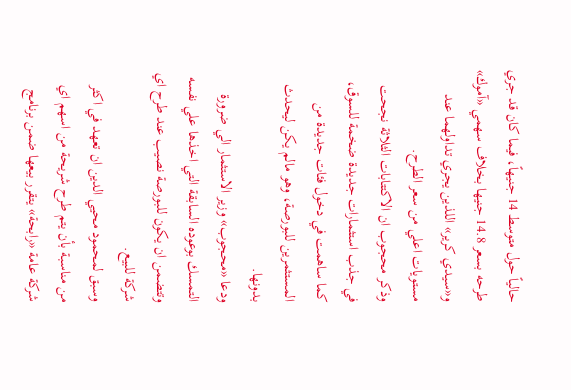حالياً حول متوسط 14 جنيهاً، فيما كان قد جري طرحه بسعر 14.8 جنيها بخلاف سهمي «آموك» و«سيدي كرير» اللذين يجري تداولهما عند مستويات اعلي من سعر الطرح.
وذكر محجوب ان الاكتتابات الثلاثة نجحت في جذب استثمارات جديدة ضخمة للسوق، كما ساهمت في دخول فئات جديدة من المستثمرين للبورصة، وهو مالم يكن ليحدث بدونها.
ودعا «محجوب» وزير الاستثمار الي ضرورة التمسك بوعوده السابقة التي اخذها علي نفسه وتتضمن ان يكون للبورصة نصيب عند طرح اي شركة للبيع.
وسبق لمحمود محيي الدين ان تعهد في اكثر من مناسبة بأن يتم طرح شريحة من اسهم اي شركة عامة «رابحة» يتقرر بيعها ضمن برنامج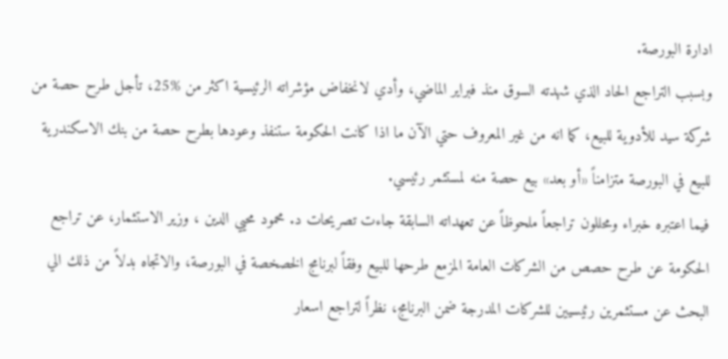ادارة البورصة.
وبسبب التراجع الحاد الذي شهدته السوق منذ فبراير الماضي، وأدي لانخفاض مؤشراته الرئيسية اكثر من %25، تأجل طرح حصة من شركة سيد للأدوية للبيع، كما انه من غير المعروف حتي الآن ما اذا كانت الحكومة ستنفذ وعودها بطرح حصة من بنك الاسكندرية للبيع في البورصة متزامناً «أو بعد» بيع حصة منه لمستثمر رئيسي.
فيما اعتبره خبراء ومحللون تراجعاً ملحوظاً عن تعهداته السابقة جاءت تصريحات د. محمود محيي الدين ، وزير الاستثمار، عن تراجع الحكومة عن طرح حصص من الشركات العامة المزمع طرحها للبيع وفقاً لبرنامج الخصخصة في البورصة، والاتجاه بدلاً من ذلك الي البحث عن مستثمرين رئيسيين للشركات المدرجة ضمن البرنامج، نظراً لتراجع اسعار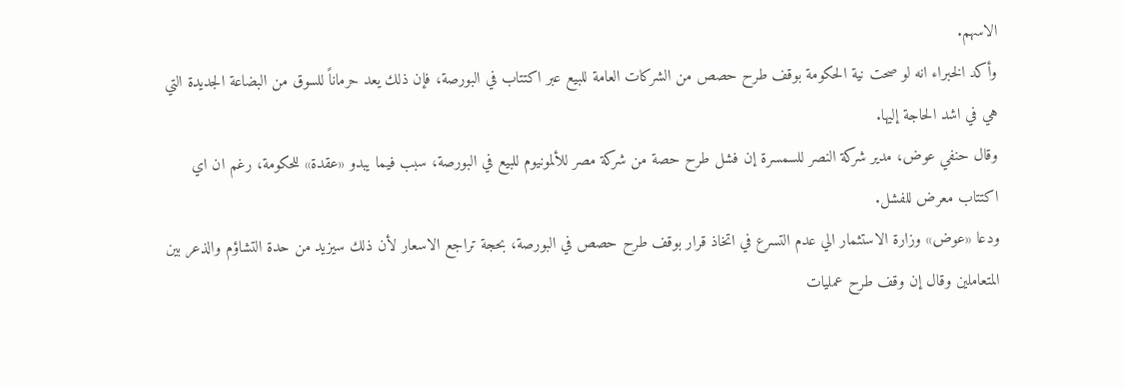الاسهم.
وأكد الخبراء انه لو صحت نية الحكومة بوقف طرح حصص من الشركات العامة للبيع عبر اكتتاب في البورصة، فإن ذلك يعد حرماناً للسوق من البضاعة الجديدة التي هي في اشد الحاجة إليها.
وقال حنفي عوض، مدير شركة النصر للسمسرة إن فشل طرح حصة من شركة مصر للألمونيوم للبيع في البورصة، سبب فيما يبدو «عقدة» للحكومة، رغم ان اي اكتتاب معرض للفشل.
ودعا «عوض» وزارة الاستثمار الي عدم التسرع في اتخاذ قرار بوقف طرح حصص في البورصة، بحجة تراجع الاسعار لأن ذلك سيزيد من حدة التشاؤم والذعر بين المتعاملين وقال إن وقف طرح عمليات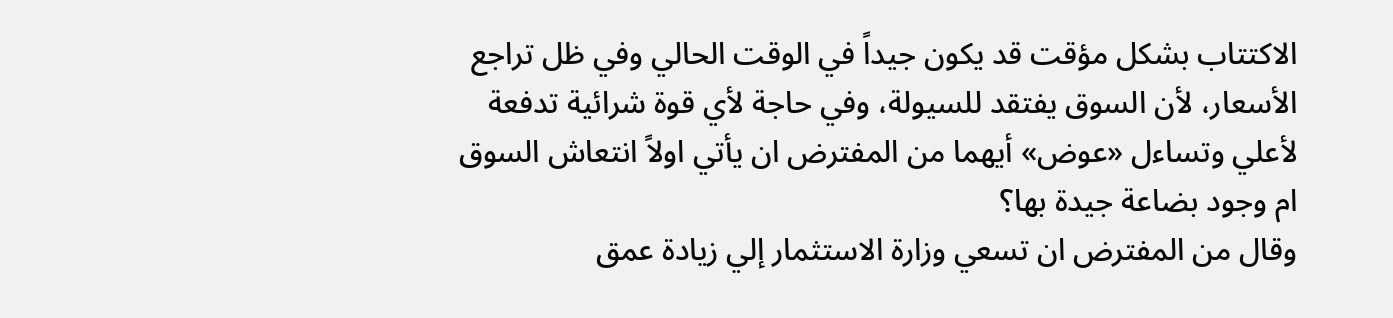الاكتتاب بشكل مؤقت قد يكون جيداً في الوقت الحالي وفي ظل تراجع الأسعار، لأن السوق يفتقد للسيولة، وفي حاجة لأي قوة شرائية تدفعة لأعلي وتساءل «عوض» أيهما من المفترض ان يأتي اولاً انتعاش السوق ام وجود بضاعة جيدة بها؟
وقال من المفترض ان تسعي وزارة الاستثمار إلي زيادة عمق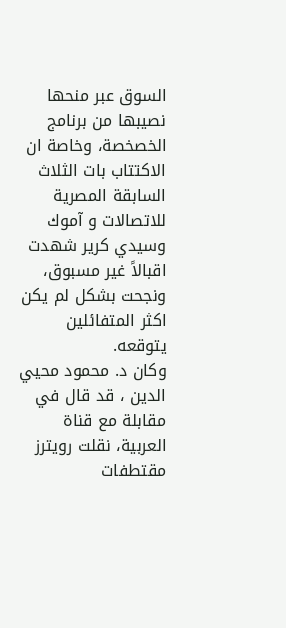السوق عبر منحها نصيبها من برنامج الخصخصة، وخاصة ان الاكتتاب بات الثلاث السابقة المصرية للاتصالات و آموك وسيدي كرير شهدت اقبالاً غير مسبوق، ونجحت بشكل لم يكن اكثر المتفائلين يتوقعه.
وكان د. محمود محيي الدين ، قد قال في مقابلة مع قناة العربية، نقلت رويترز مقتطفات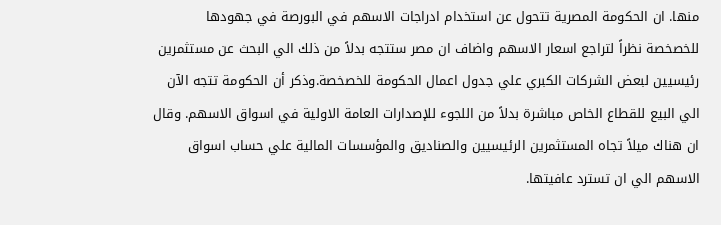منها. ان الحكومة المصرية تتحول عن استخدام ادراجات الاسهم في البورصة في جهودها للخصخصة نظراً لتراجع اسعار الاسهم واضاف ان مصر ستتجه بدلاً من ذلك الي البحث عن مستثمرين رئيسيين لبعض الشركات الكبري علي جدول اعمال الحكومة للخصخصة.وذكر أن الحكومة تتجه الآن الي البيع للقطاع الخاص مباشرة بدلاً من اللجوء للإصدارات العامة الاولية في اسواق الاسهم. وقال ان هناك ميلاً تجاه المستثمرين الرئيسيين والصناديق والمؤسسات المالية علي حساب اسواق الاسهم الي ان تسترد عافيتها.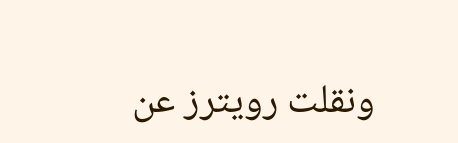ونقلت رويترز عن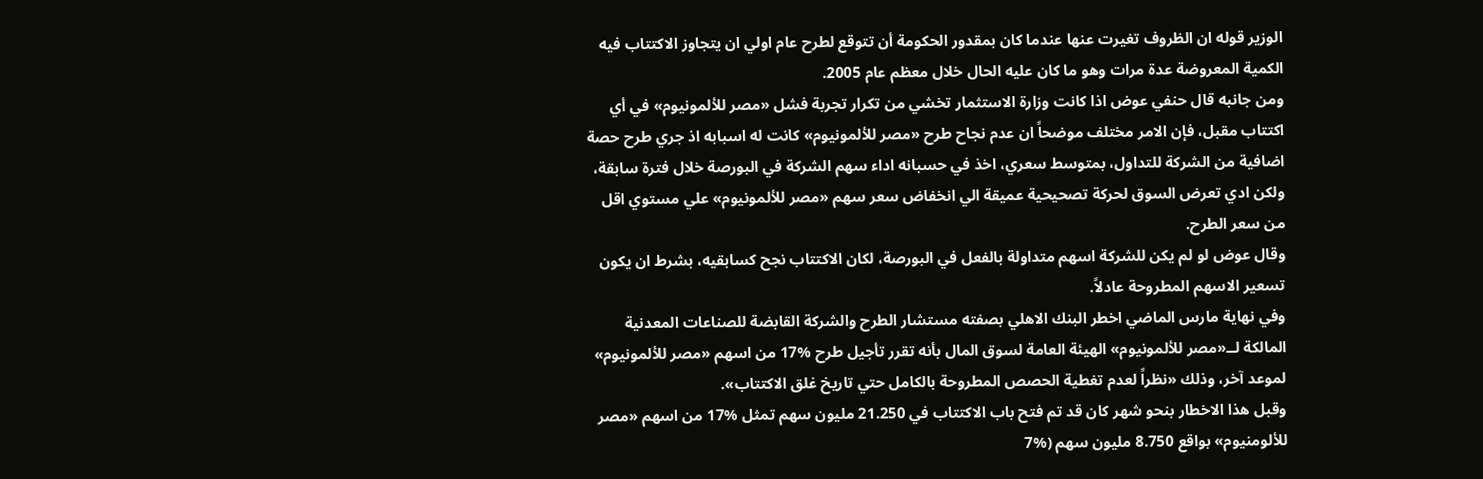الوزير قوله ان الظروف تغيرت عنها عندما كان بمقدور الحكومة أن تتوقع لطرح عام اولي ان يتجاوز الاكتتاب فيه الكمية المعروضة عدة مرات وهو ما كان عليه الحال خلال معظم عام 2005.
ومن جانبه قال حنفي عوض اذا كانت وزارة الاستثمار تخشي من تكرار تجربة فشل «مصر للألمونيوم» في أي اكتتاب مقبل، فإن الامر مختلف موضحاً ان عدم نجاح طرح «مصر للألمونيوم» كانت له اسبابه اذ جري طرح حصة اضافية من الشركة للتداول، بمتوسط سعري، اخذ في حسبانه اداء سهم الشركة في البورصة خلال فترة سابقة، ولكن ادي تعرض السوق لحركة تصحيحية عميقة الي انخفاض سعر سهم «مصر للألمونيوم» علي مستوي اقل من سعر الطرح.
وقال عوض لو لم يكن للشركة اسهم متداولة بالفعل في البورصة، لكان الاكتتاب نجح كسابقيه، بشرط ان يكون تسعير الاسهم المطروحة عادلاً.
وفي نهاية مارس الماضي اخطر البنك الاهلي بصفته مستشار الطرح والشركة القابضة للصناعات المعدنية المالكة لــ«مصر للألمونيوم» الهيئة العامة لسوق المال بأنه تقرر تأجيل طرح %17 من اسهم «مصر للألمونيوم» لموعد آخر، وذلك «نظراً لعدم تغطية الحصص المطروحة بالكامل حتي تاريخ غلق الاكتتاب».
وقبل هذا الاخطار بنحو شهر كان قد تم فتح باب الاكتتاب في 21.250 مليون سهم تمثل %17 من اسهم «مصر للألومنيوم» بواقع 8.750 مليون سهم (%7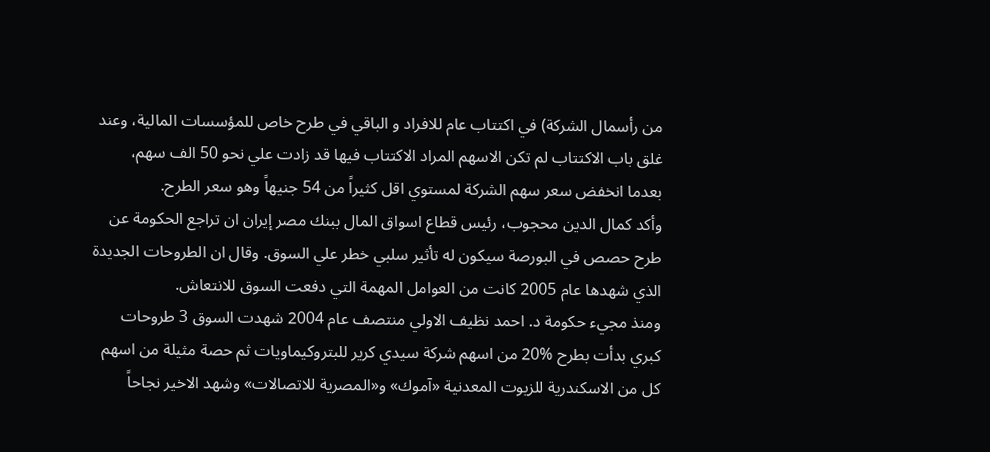من رأسمال الشركة) في اكتتاب عام للافراد و الباقي في طرح خاص للمؤسسات المالية، وعند غلق باب الاكتتاب لم تكن الاسهم المراد الاكتتاب فيها قد زادت علي نحو 50 الف سهم، بعدما انخفض سعر سهم الشركة لمستوي اقل كثيراً من 54 جنيهاً وهو سعر الطرح.
وأكد كمال الدين محجوب، رئيس قطاع اسواق المال ببنك مصر إيران ان تراجع الحكومة عن طرح حصص في البورصة سيكون له تأثير سلبي خطر علي السوق. وقال ان الطروحات الجديدة الذي شهدها عام 2005 كانت من العوامل المهمة التي دفعت السوق للانتعاش.
ومنذ مجيء حكومة د. احمد نظيف الاولي منتصف عام 2004 شهدت السوق 3 طروحات كبري بدأت بطرح %20 من اسهم شركة سيدي كرير للبتروكيماويات ثم حصة مثيلة من اسهم كل من الاسكندرية للزيوت المعدنية «آموك» و«المصرية للاتصالات» وشهد الاخير نجاحاً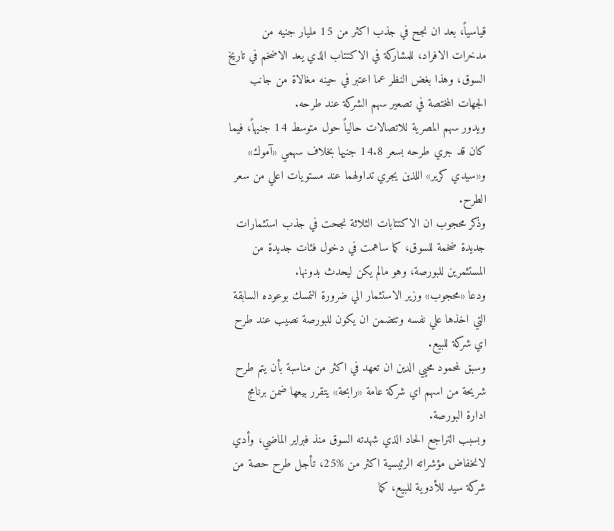قياسياً، بعد ان نجح في جذب اكثر من 15 مليار جنيه من مدخرات الافراد، للمشاركة في الاكتتاب الذي يعد الاضخم في تاريخ السوق، وهذا بغض النظر عما اعتبر في حينه مغالاة من جانب الجهات المختصة في تصعير سهم الشركة عند طرحه.
ويدور سهم المصرية للاتصالات حالياً حول متوسط 14 جنيهاً، فيما كان قد جري طرحه بسعر 14.8 جنيها بخلاف سهمي «آموك» و«سيدي كرير» اللذين يجري تداولهما عند مستويات اعلي من سعر الطرح.
وذكر محجوب ان الاكتتابات الثلاثة نجحت في جذب استثمارات جديدة ضخمة للسوق، كما ساهمت في دخول فئات جديدة من المستثمرين للبورصة، وهو مالم يكن ليحدث بدونها.
ودعا «محجوب» وزير الاستثمار الي ضرورة التمسك بوعوده السابقة التي اخذها علي نفسه وتتضمن ان يكون للبورصة نصيب عند طرح اي شركة للبيع.
وسبق لمحمود محيي الدين ان تعهد في اكثر من مناسبة بأن يتم طرح شريحة من اسهم اي شركة عامة «رابحة» يتقرر بيعها ضمن برنامج ادارة البورصة.
وبسبب التراجع الحاد الذي شهدته السوق منذ فبراير الماضي، وأدي لانخفاض مؤشراته الرئيسية اكثر من %25، تأجل طرح حصة من شركة سيد للأدوية للبيع، كما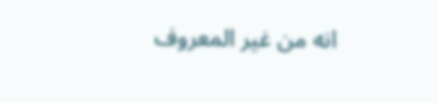انه من غير المعروف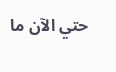حتي الآن ما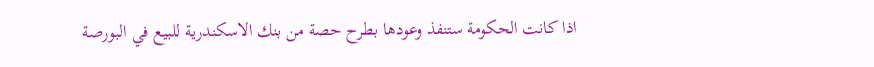اذا كانت الحكومة ستنفذ وعودها بطرح حصة من بنك الاسكندرية للبيع في البورصة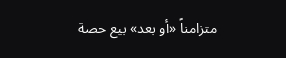متزامناً «أو بعد» بيع حصة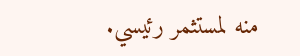منه لمستثمر رئيسي.